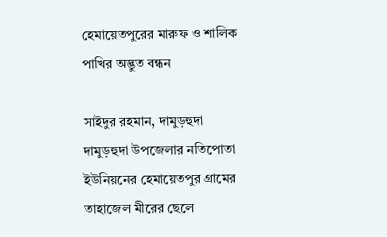হেমায়েতপুরের মারুফ ও শালিক পাখির অদ্ভুত বন্ধন

সাইদুর রহমান, দামুড়হুদা
দামুড়হুদা উপজেলার নতিপোতা ইউনিয়নের হেমায়েতপুর গ্রামের তাহাজেল মীরের ছেলে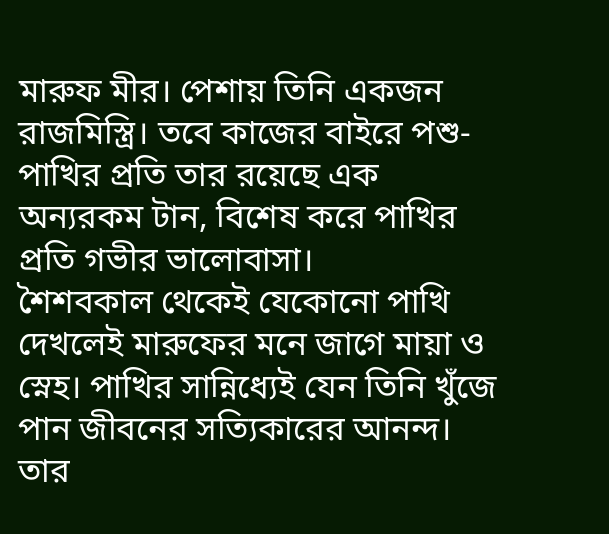মারুফ মীর। পেশায় তিনি একজন রাজমিস্ত্রি। তবে কাজের বাইরে পশু-পাখির প্রতি তার রয়েছে এক অন্যরকম টান, বিশেষ করে পাখির প্রতি গভীর ভালোবাসা।
শৈশবকাল থেকেই যেকোনো পাখি দেখলেই মারুফের মনে জাগে মায়া ও স্নেহ। পাখির সান্নিধ্যেই যেন তিনি খুঁজে পান জীবনের সত্যিকারের আনন্দ। তার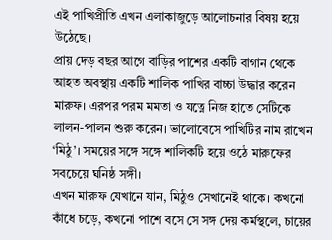এই পাখিপ্রীতি এখন এলাকাজুড়ে আলোচনার বিষয় হয়ে উঠেছে।
প্রায় দেড় বছর আগে বাড়ির পাশের একটি বাগান থেকে আহত অবস্থায় একটি শালিক পাখির বাচ্চা উদ্ধার করেন মারুফ। এরপর পরম মমতা ও যত্নে নিজ হাতে সেটিকে লালন-পালন শুরু করেন। ভালোবেসে পাখিটির নাম রাখেন ‘মিঠু’। সময়ের সঙ্গে সঙ্গে শালিকটি হয়ে ওঠে মারুফের সবচেয়ে ঘনিষ্ঠ সঙ্গী।
এখন মারুফ যেখানে যান, মিঠুও সেখানেই থাকে। কখনো কাঁধে চড়ে, কখনো পাশে বসে সে সঙ্গ দেয় কর্মস্থলে, চায়ের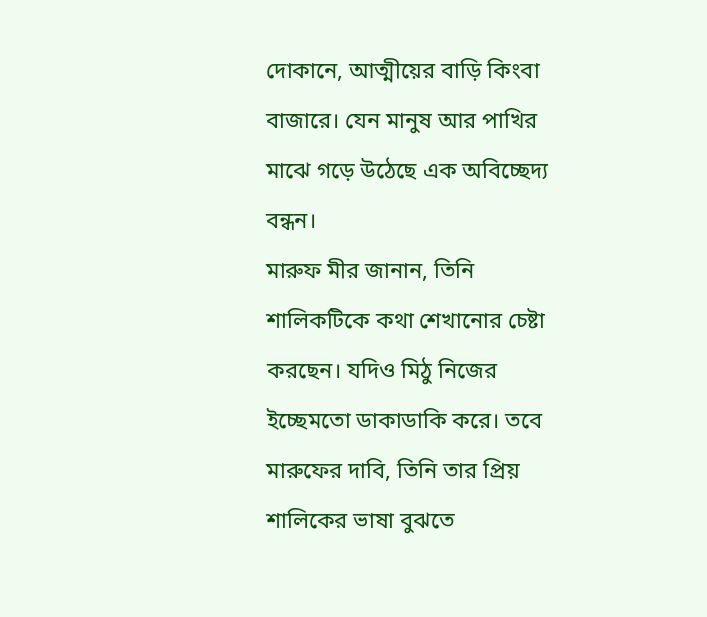দোকানে, আত্মীয়ের বাড়ি কিংবা বাজারে। যেন মানুষ আর পাখির মাঝে গড়ে উঠেছে এক অবিচ্ছেদ্য বন্ধন।
মারুফ মীর জানান, তিনি শালিকটিকে কথা শেখানোর চেষ্টা করছেন। যদিও মিঠু নিজের ইচ্ছেমতো ডাকাডাকি করে। তবে মারুফের দাবি, তিনি তার প্রিয় শালিকের ভাষা বুঝতে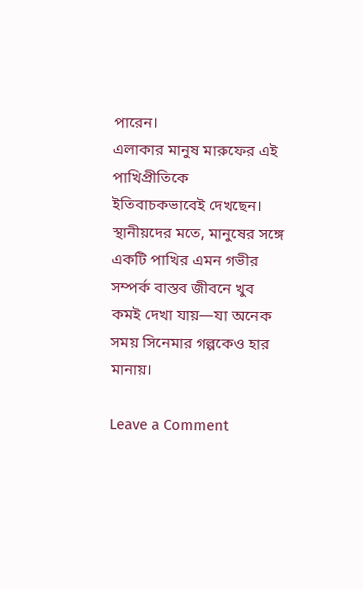পারেন।
এলাকার মানুষ মারুফের এই পাখিপ্রীতিকে ইতিবাচকভাবেই দেখছেন। স্থানীয়দের মতে, মানুষের সঙ্গে একটি পাখির এমন গভীর সম্পর্ক বাস্তব জীবনে খুব কমই দেখা যায়—যা অনেক সময় সিনেমার গল্পকেও হার মানায়।

Leave a Comment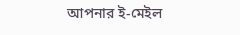আপনার ই-মেইল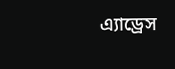এ্যাড্রেস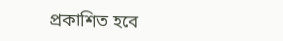প্রকাশিত হবে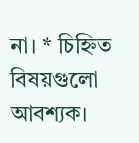না। * চিহ্নিত বিষয়গুলো আবশ্যক।